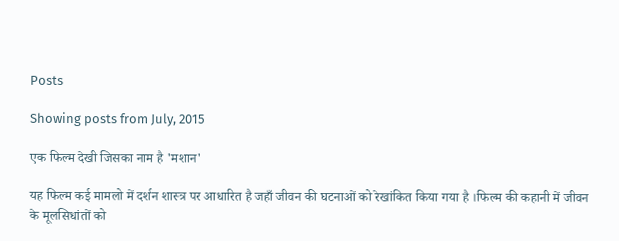Posts

Showing posts from July, 2015

एक फिल्म देखी जिसका नाम है 'मशान'

यह फिल्म कई मामलो में दर्शन शास्त्र पर आधारित है जहाँ जीवन की घटनाओं को रेखांकित किया गया है ।फिल्म की कहानी में जीवन के मूलसिधांतों को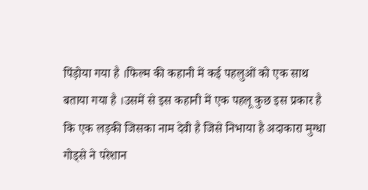पिंड़ोया गया है ।फिल्म की कहानी में कई पहलुओं को एक साथ बताया गया है ।उसमें से इस कहानी में एक पहलू कुछ इस प्रकार है कि एक लड़की जिसका नाम देवी है जिसे निभाया है अदाकारा मुग्धा गोड्से ने परेशान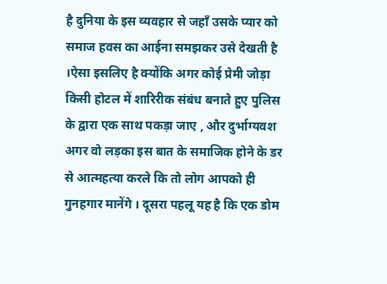है दुनिया के इस व्यवहार से जहाँ उसके प्यार को समाज हवस का आईना समझकर उसे देखती है ।ऐसा इसलिए है क्योंकि अगर कोई प्रेमी जोड़ा किसी होटल में शारिरीक संबंध बनाते हुए पुलिस के द्वारा एक साथ पकड़ा जाए , और दुर्भाग्यवश अगर वो लड़का इस बात के समाजिक होने के डर से आत्महत्या करले कि तो लोग आपको ही गुनहगार मानेंगे । दूसरा पहलू यह है कि एक डोम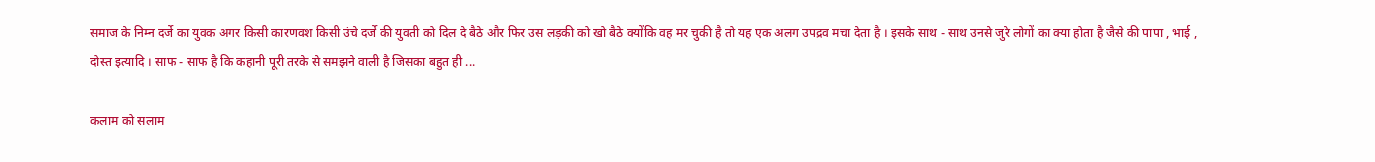समाज के निम्न दर्जे का युवक अगर किसी कारणवश किसी उंचे दर्जे की युवती को दिल दे बैठे और फिर उस लड़की को खो बैठे क्योंकि वह मर चुकी है तो यह एक अलग उपद्रव मचा देता है । इसके साथ - साथ उनसे जुरे लोगों का क्या होता है जैसे की पापा , भाई , दोस्त इत्यादि । साफ - साफ है कि कहानी पूरी तरके से समझने वाली है जिसका बहुत ही ...

कलाम को सलाम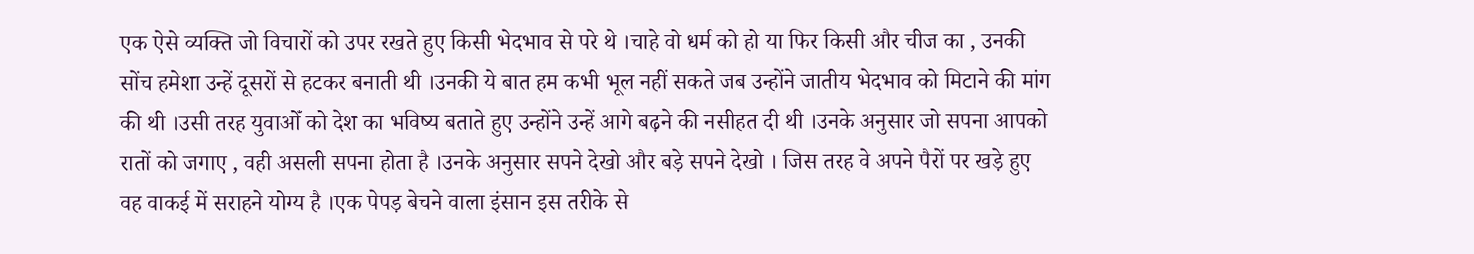एक ऐसे व्यक्ति जो विचारों को उपर रखते हुए किसी भेदभाव से परे थे ।चाहे वो धर्म को हो या फिर किसी और चीज का , उनकी सोंच हमेशा उन्हें दूसरों से हटकर बनाती थी ।उनकी ये बात हम कभी भूल नहीं सकते जब उन्होंने जातीय भेदभाव को मिटाने की मांग की थी ।उसी तरह युवाओँ को देश का भविष्य बताते हुए उन्होंने उन्हें आगे बढ़ने की नसीहत दी थी ।उनके अनुसार जो सपना आपको रातों को जगाए , वही असली सपना होता है ।उनके अनुसार सपने देखो और बड़े सपने देखो । जिस तरह वे अपने पैरों पर खड़े हुए वह वाकई में सराहने योग्य है ।एक पेपड़ बेचने वाला इंसान इस तरीके से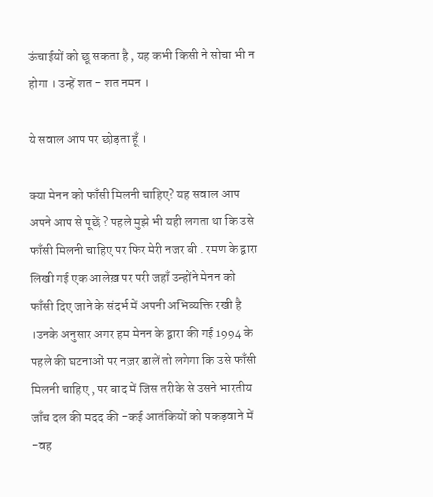ऊंचाईयों को छू सकता है , यह कभी किसी ने सोचा भी न होगा । उन्हें शत - शत नमन ।

ये सवाल आप पर छोड़ता हूँ ।

क्या मेनन को फाँसी मिलनी चाहिए? यह सवाल आप अपने आप से पूछें ? पहले मुझे भी यही लगता था कि उसे फाँसी मिलनी चाहिए पर फिर मेरी नजर बी . रमण के द्वारा लिखी गई एक आलेख़ पर परी जहाँ उन्होंने मेनन को फाँसी दिए जाने के संदर्भ में अपनी अभिव्यक्ति रखी है ।उनके अनुसार अगर हम मेनन के द्वारा की गई 1994 के पहले की घटनाओं पर नज़र डालें तो लगेगा कि उसे फाँसी मिलनी चाहिए , पर बाद में जिस तरीके से उसने भारतीय जाँच दल की मदद की -कई आतंकियों को पकड़वाने में -वह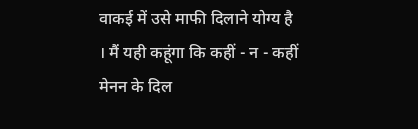वाकई में उसे माफी दिलाने योग्य है । मैं यही कहूंगा कि कहीं - न - कहीं मेनन के दिल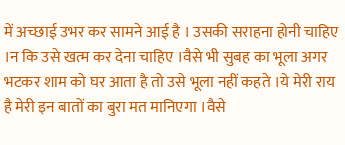में अच्छाई उभर कर सामने आई है । उसकी सराहना होनी चाहिए ।न कि उसे खत्म कर देना चाहिए ।वैसे भी सुबह का भूला अगर भटकर शाम को घर आता है तो उसे भूला नहीं कहते ।ये मेरी राय है मेरी इन बातों का बुरा मत मानिएगा ।वैसे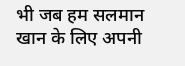भी जब हम सलमान खान के लिए अपनी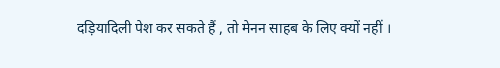दड़ियादिली पेश कर सकते हैं , तो मेनन साहब के लिए क्यों नहीं ।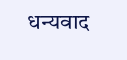धन्यवाद